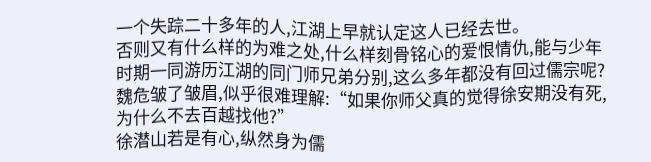一个失踪二十多年的人,江湖上早就认定这人已经去世。
否则又有什么样的为难之处,什么样刻骨铭心的爱恨情仇,能与少年时期一同游历江湖的同门师兄弟分别,这么多年都没有回过儒宗呢?
魏危皱了皱眉,似乎很难理解:“如果你师父真的觉得徐安期没有死,为什么不去百越找他?”
徐潜山若是有心,纵然身为儒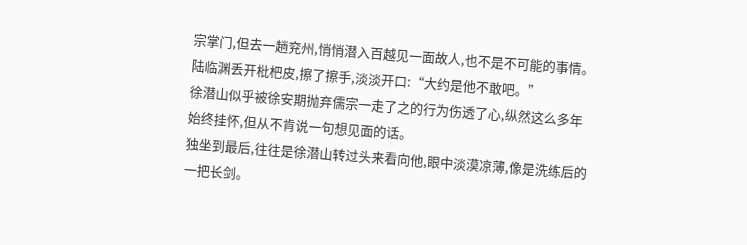宗掌门,但去一趟兖州,悄悄潜入百越见一面故人,也不是不可能的事情。
陆临渊丢开枇杷皮,擦了擦手,淡淡开口:“大约是他不敢吧。”
徐潜山似乎被徐安期抛弃儒宗一走了之的行为伤透了心,纵然这么多年始终挂怀,但从不肯说一句想见面的话。
独坐到最后,往往是徐潜山转过头来看向他,眼中淡漠凉薄,像是洗练后的一把长剑。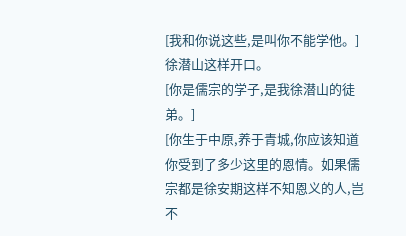[我和你说这些,是叫你不能学他。]
徐潜山这样开口。
[你是儒宗的学子,是我徐潜山的徒弟。]
[你生于中原,养于青城,你应该知道你受到了多少这里的恩情。如果儒宗都是徐安期这样不知恩义的人,岂不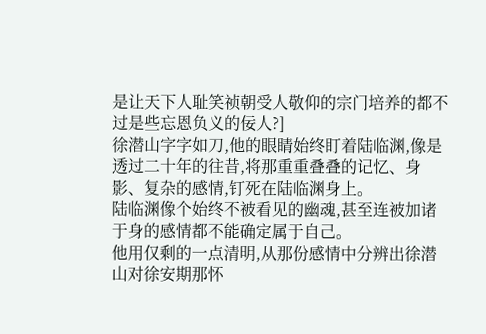是让天下人耻笑祯朝受人敬仰的宗门培养的都不过是些忘恩负义的佞人?]
徐潜山字字如刀,他的眼睛始终盯着陆临渊,像是透过二十年的往昔,将那重重叠叠的记忆、身影、复杂的感情,钉死在陆临渊身上。
陆临渊像个始终不被看见的幽魂,甚至连被加诸于身的感情都不能确定属于自己。
他用仅剩的一点清明,从那份感情中分辨出徐潜山对徐安期那怀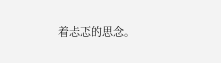着忐忑的思念。